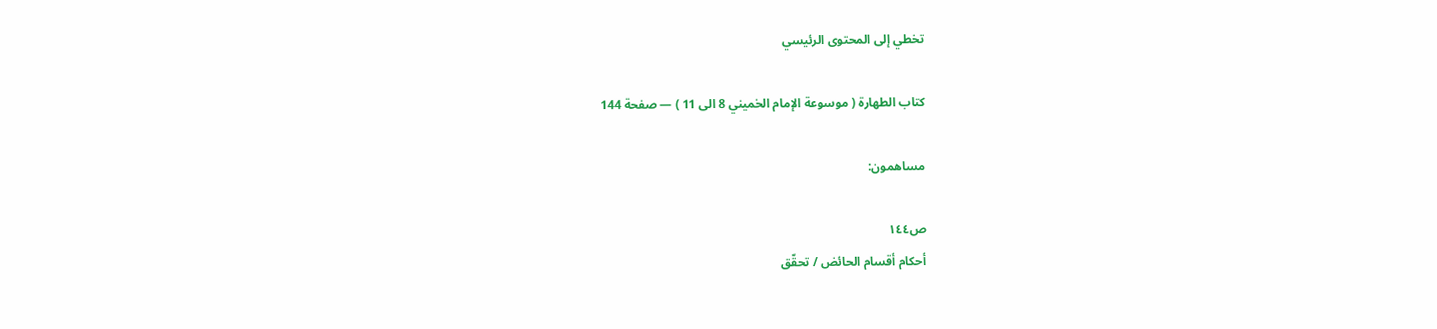تخطي إلى المحتوى الرئيسي

كتاب الطهارة ( موسوعة الإمام الخميني 8 الى 11 ) — صفحة 144

مساهمون:

ص١٤٤
أحكام أقسام الحائض / تحقّق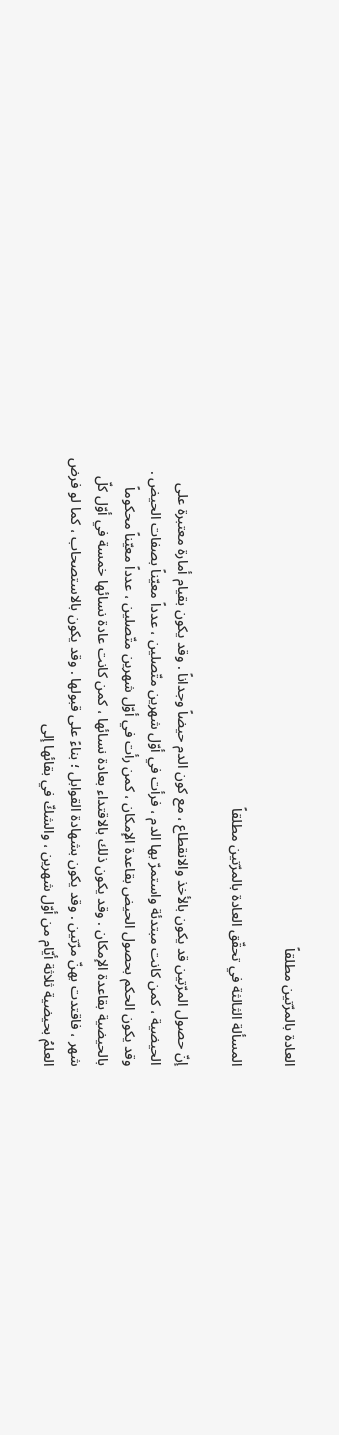العادة بالمرّتين مطلقاً

المسألة الثالثة في تحقّق العادة بالمرّتين مطلقاً

إنّ حصول المرّتين قد يكون بالأخذ والانقطاع ، مع كون الدم حيضاً وجداناً . وقد يكون بقيام أمارة معتبرة على الحيضية ، كمن كانت مبتدئة واستمرّ بها الدم ، فرأت في أوّل شهرين متّصلين ، عدداً معيّناً بصفات الحيض . وقد يكون الحكم بحصول الحيض بقاعدة الإمكان ، كمن رأت في أوّل شهرين متّصلين ، عدداً معيّناً محكوماً بالحيضية بقاعدة الإمكان . وقد يكون ذلك بالاقتداء بعادة نسائها ، كمن كانت عادة نسائها خمسة في أوّل كلّ شهر ، فاقتدت بهنّ مرّتين . وقد يكون بشهادة القوابل ؛ بناءً على قبولها . وقد يكون بالاستصحاب ، كما لو فرض العلمُ بحيضية ثلاثة أيّام من أوّل شهرين ، والشكّ في بقائها إلى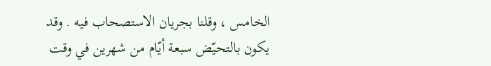الخامس ، وقلنا بجريان الاستصحاب فيه . وقد يكون بالتحيّض سبعة أيّام من شهرين في وقت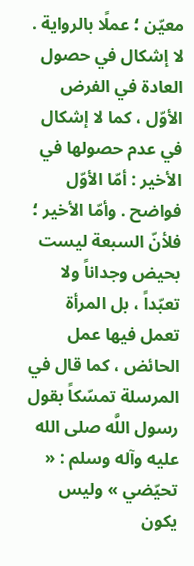معيّن ؛ عملًا بالرواية . لا إشكال في حصول العادة في الفرض الأوّل ، كما لا إشكال في عدم حصولها في الأخير : أمّا الأوّل فواضح . وأمّا الأخير ؛ فلأنّ السبعة ليست بحيض وجداناً ولا تعبّداً ، بل المرأة تعمل فيها عمل الحائض ، كما قال في المرسلة تمسّكاً بقول رسول اللَّه صلى الله عليه وآله وسلم : « تحيّضي » وليس يكون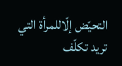التحيّض إلّاللمرأة التي تريد تكلّف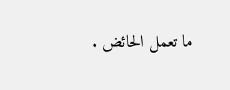ما تعمل الحائض .